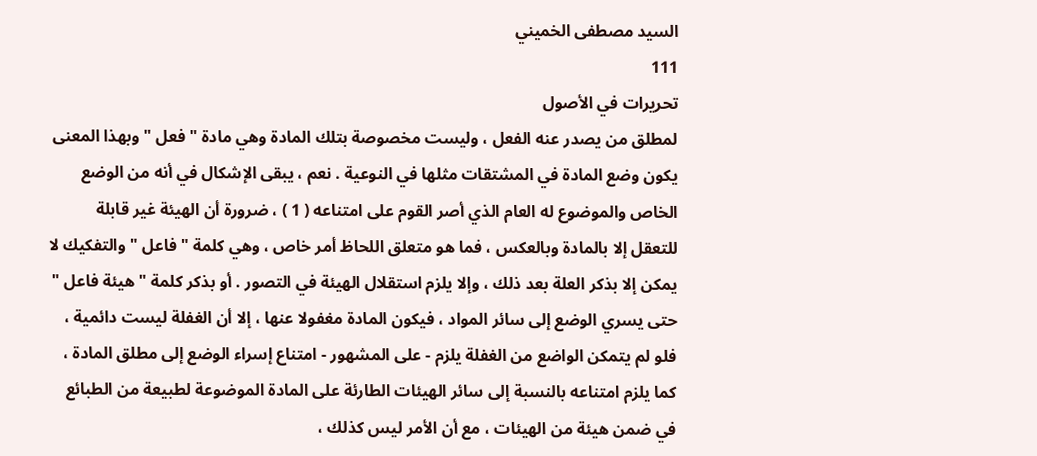السيد مصطفى الخميني
111
تحريرات في الأصول
لمطلق من يصدر عنه الفعل ، وليست مخصوصة بتلك المادة وهي مادة " فعل " وبهذا المعنى يكون وضع المادة في المشتقات مثلها في النوعية . نعم ، يبقى الإشكال في أنه من الوضع الخاص والموضوع له العام الذي أصر القوم على امتناعه ( 1 ) ، ضرورة أن الهيئة غير قابلة للتعقل إلا بالمادة وبالعكس ، فما هو متعلق اللحاظ أمر خاص ، وهي كلمة " فاعل " والتفكيك لا يمكن إلا بذكر العلة بعد ذلك ، وإلا يلزم استقلال الهيئة في التصور . أو بذكر كلمة " هيئة فاعل " حتى يسري الوضع إلى سائر المواد ، فيكون المادة مغفولا عنها ، إلا أن الغفلة ليست دائمية ، فلو لم يتمكن الواضع من الغفلة يلزم - على المشهور - امتناع إسراء الوضع إلى مطلق المادة ، كما يلزم امتناعه بالنسبة إلى سائر الهيئات الطارئة على المادة الموضوعة لطبيعة من الطبائع في ضمن هيئة من الهيئات ، مع أن الأمر ليس كذلك ،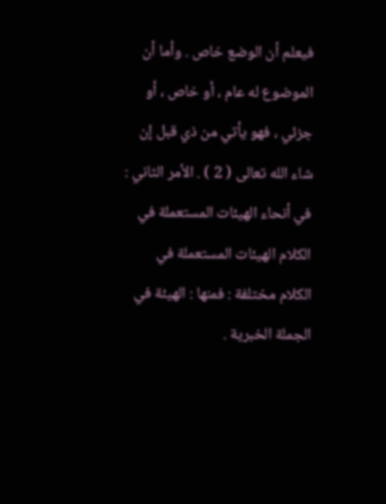فيعلم أن الوضع خاص . وأما أن الموضوع له عام ، أو خاص ، أو جزئي ، فهو يأتي من ذي قبل إن شاء الله تعالى ( 2 ) . الأمر الثاني : في أنحاء الهيئات المستعملة في الكلام الهيئات المستعملة في الكلام مختلفة : فمنها : الهيئة في الجملة الخبرية .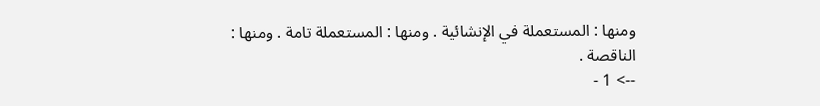ومنها : المستعملة في الإنشائية . ومنها : المستعملة تامة . ومنها : الناقصة .
--> 1 -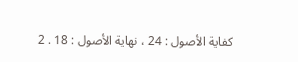كفاية الأصول : 24 ، نهاية الأصول : 18 . 2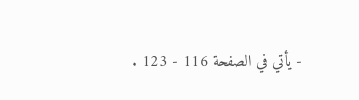- يأتي في الصفحة 116 - 123 .